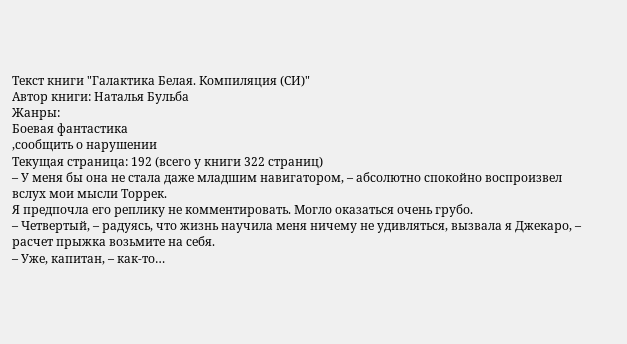Текст книги "Галактика Белая. Компиляция (СИ)"
Автор книги: Наталья Бульба
Жанры:
Боевая фантастика
,сообщить о нарушении
Текущая страница: 192 (всего у книги 322 страниц)
– У меня бы она не стала даже младшим навигатором, – абсолютно спокойно воспроизвел вслух мои мысли Торрек.
Я предпочла его реплику не комментировать. Могло оказаться очень грубо.
– Четвертый, – радуясь, что жизнь научила меня ничему не удивляться, вызвала я Джекаро, – расчет прыжка возьмите на себя.
– Уже, капитан, – как-то…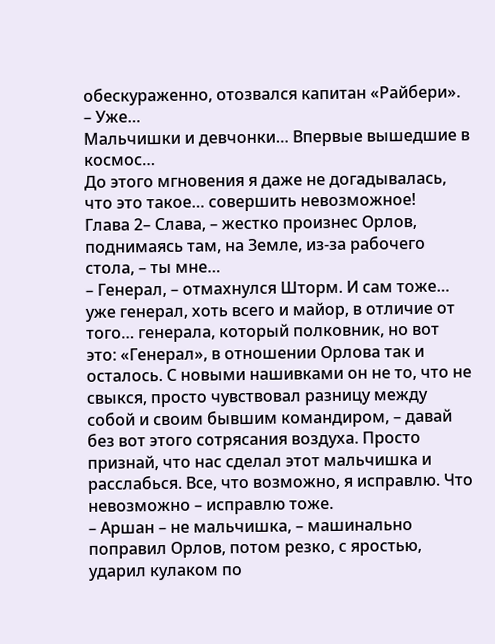обескураженно, отозвался капитан «Райбери». – Уже…
Мальчишки и девчонки… Впервые вышедшие в космос…
До этого мгновения я даже не догадывалась, что это такое… совершить невозможное!
Глава 2– Слава, – жестко произнес Орлов, поднимаясь там, на Земле, из-за рабочего стола, – ты мне…
– Генерал, – отмахнулся Шторм. И сам тоже… уже генерал, хоть всего и майор, в отличие от того… генерала, который полковник, но вот это: «Генерал», в отношении Орлова так и осталось. С новыми нашивками он не то, что не свыкся, просто чувствовал разницу между собой и своим бывшим командиром, – давай без вот этого сотрясания воздуха. Просто признай, что нас сделал этот мальчишка и расслабься. Все, что возможно, я исправлю. Что невозможно – исправлю тоже.
– Аршан – не мальчишка, – машинально поправил Орлов, потом резко, с яростью, ударил кулаком по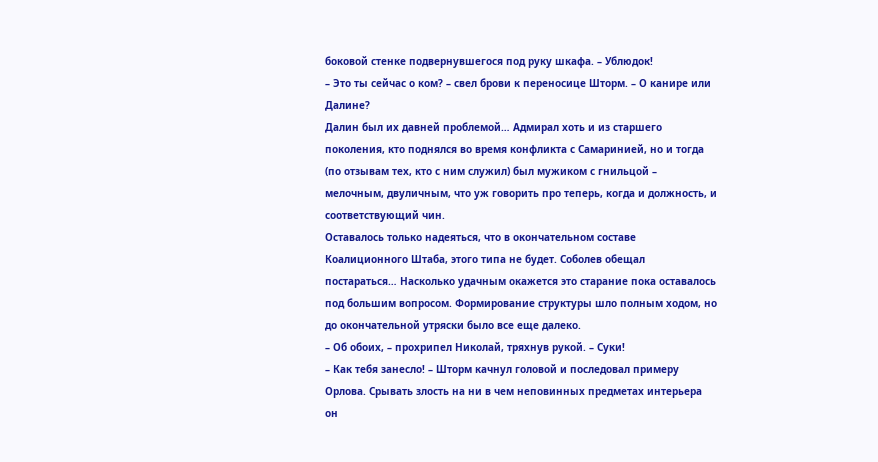боковой стенке подвернувшегося под руку шкафа. – Ублюдок!
– Это ты сейчас о ком? – свел брови к переносице Шторм. – О канире или Далине?
Далин был их давней проблемой… Адмирал хоть и из старшего поколения, кто поднялся во время конфликта с Самаринией, но и тогда (по отзывам тех, кто с ним служил) был мужиком с гнильцой – мелочным, двуличным, что уж говорить про теперь, когда и должность, и соответствующий чин.
Оставалось только надеяться, что в окончательном составе Коалиционного Штаба, этого типа не будет. Соболев обещал постараться… Насколько удачным окажется это старание пока оставалось под большим вопросом. Формирование структуры шло полным ходом, но до окончательной утряски было все еще далеко.
– Об обоих, – прохрипел Николай, тряхнув рукой. – Суки!
– Как тебя занесло! – Шторм качнул головой и последовал примеру Орлова. Срывать злость на ни в чем неповинных предметах интерьера он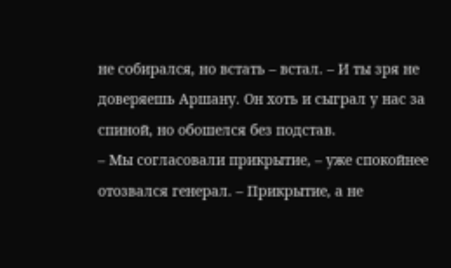не собирался, но встать – встал. – И ты зря не доверяешь Аршану. Он хоть и сыграл у нас за спиной, но обошелся без подстав.
– Мы согласовали прикрытие, – уже спокойнее отозвался генерал. – Прикрытие, а не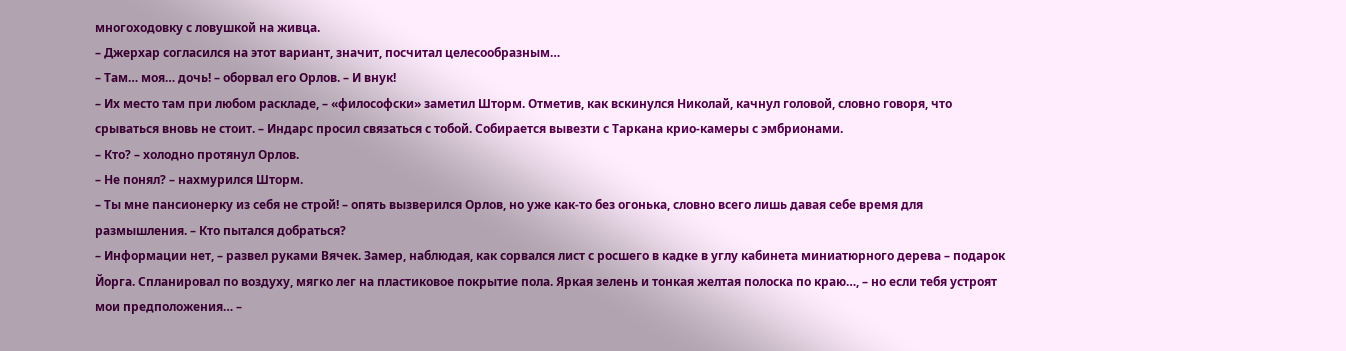многоходовку с ловушкой на живца.
– Джерхар согласился на этот вариант, значит, посчитал целесообразным…
– Там… моя… дочь! – оборвал его Орлов. – И внук!
– Их место там при любом раскладе, – «философски» заметил Шторм. Отметив, как вскинулся Николай, качнул головой, словно говоря, что срываться вновь не стоит. – Индарс просил связаться с тобой. Собирается вывезти с Таркана крио-камеры с эмбрионами.
– Кто? – холодно протянул Орлов.
– Не понял? – нахмурился Шторм.
– Ты мне пансионерку из себя не строй! – опять вызверился Орлов, но уже как-то без огонька, словно всего лишь давая себе время для размышления. – Кто пытался добраться?
– Информации нет, – развел руками Вячек. Замер, наблюдая, как сорвался лист с росшего в кадке в углу кабинета миниатюрного дерева – подарок Йорга. Спланировал по воздуху, мягко лег на пластиковое покрытие пола. Яркая зелень и тонкая желтая полоска по краю…, – но если тебя устроят мои предположения… –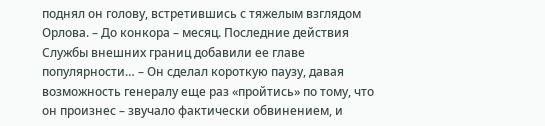поднял он голову, встретившись с тяжелым взглядом Орлова. – До конкора – месяц. Последние действия Службы внешних границ добавили ее главе популярности… – Он сделал короткую паузу, давая возможность генералу еще раз «пройтись» по тому, что он произнес – звучало фактически обвинением, и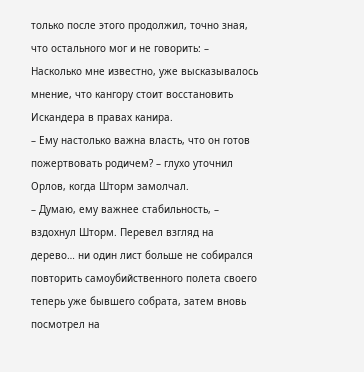только после этого продолжил, точно зная, что остального мог и не говорить: – Насколько мне известно, уже высказывалось мнение, что кангору стоит восстановить Искандера в правах канира.
– Ему настолько важна власть, что он готов пожертвовать родичем? – глухо уточнил Орлов, когда Шторм замолчал.
– Думаю, ему важнее стабильность, – вздохнул Шторм. Перевел взгляд на дерево… ни один лист больше не собирался повторить самоубийственного полета своего теперь уже бывшего собрата, затем вновь посмотрел на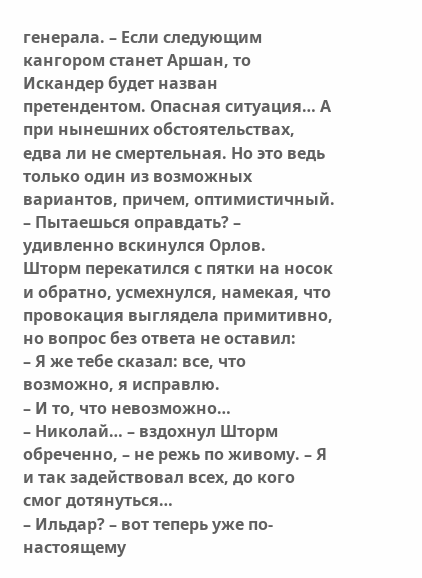генерала. – Если следующим кангором станет Аршан, то Искандер будет назван претендентом. Опасная ситуация… А при нынешних обстоятельствах, едва ли не смертельная. Но это ведь только один из возможных вариантов, причем, оптимистичный.
– Пытаешься оправдать? – удивленно вскинулся Орлов.
Шторм перекатился с пятки на носок и обратно, усмехнулся, намекая, что провокация выглядела примитивно, но вопрос без ответа не оставил:
– Я же тебе сказал: все, что возможно, я исправлю.
– И то, что невозможно…
– Николай… – вздохнул Шторм обреченно, – не режь по живому. – Я и так задействовал всех, до кого смог дотянуться…
– Ильдар? – вот теперь уже по-настоящему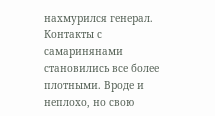нахмурился генерал.
Контакты с самаринянами становились все более плотными. Вроде и неплохо, но свою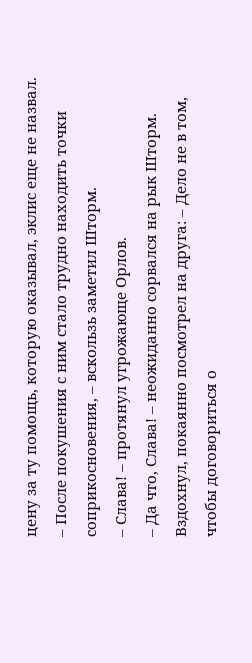цену за ту помощь, которую оказывал, эклис еще не назвал.
– После покушения с ним стало трудно находить точки соприкосновения, – вскользь заметил Шторм.
– Слава! – протянул угрожающе Орлов.
– Да что, Слава! – неожиданно сорвался на рык Шторм. Вздохнул, покаянно посмотрел на друга: – Дело не в том, чтобы договориться о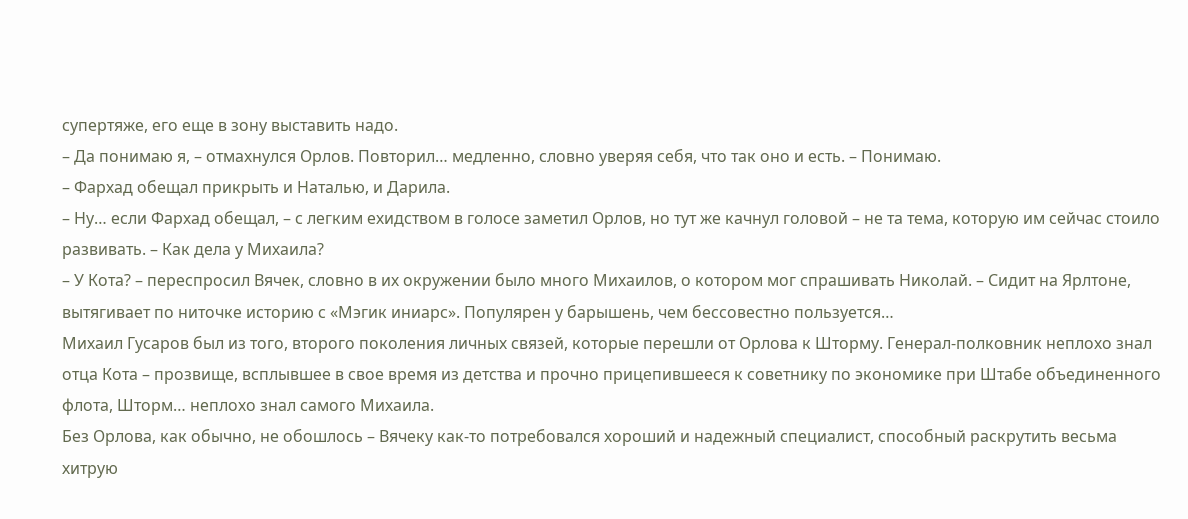супертяже, его еще в зону выставить надо.
– Да понимаю я, – отмахнулся Орлов. Повторил… медленно, словно уверяя себя, что так оно и есть. – Понимаю.
– Фархад обещал прикрыть и Наталью, и Дарила.
– Ну… если Фархад обещал, – с легким ехидством в голосе заметил Орлов, но тут же качнул головой – не та тема, которую им сейчас стоило развивать. – Как дела у Михаила?
– У Кота? – переспросил Вячек, словно в их окружении было много Михаилов, о котором мог спрашивать Николай. – Сидит на Ярлтоне, вытягивает по ниточке историю с «Мэгик иниарс». Популярен у барышень, чем бессовестно пользуется…
Михаил Гусаров был из того, второго поколения личных связей, которые перешли от Орлова к Шторму. Генерал-полковник неплохо знал отца Кота – прозвище, всплывшее в свое время из детства и прочно прицепившееся к советнику по экономике при Штабе объединенного флота, Шторм… неплохо знал самого Михаила.
Без Орлова, как обычно, не обошлось – Вячеку как-то потребовался хороший и надежный специалист, способный раскрутить весьма хитрую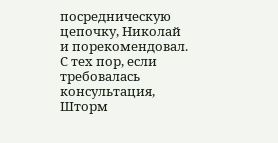посредническую цепочку, Николай и порекомендовал. С тех пор, если требовалась консультация, Шторм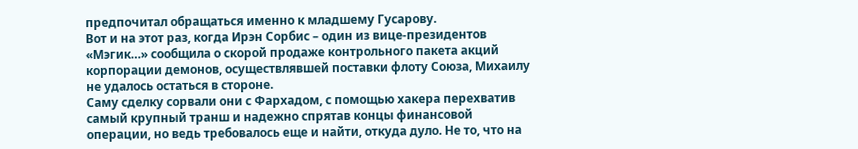предпочитал обращаться именно к младшему Гусарову.
Вот и на этот раз, когда Ирэн Сорбис – один из вице-президентов «Мэгик…» сообщила о скорой продаже контрольного пакета акций корпорации демонов, осуществлявшей поставки флоту Союза, Михаилу не удалось остаться в стороне.
Саму сделку сорвали они с Фархадом, с помощью хакера перехватив самый крупный транш и надежно спрятав концы финансовой операции, но ведь требовалось еще и найти, откуда дуло. Не то, что на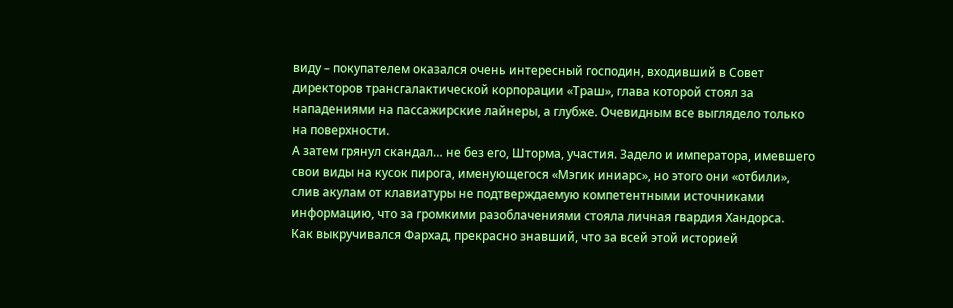виду – покупателем оказался очень интересный господин, входивший в Совет директоров трансгалактической корпорации «Траш», глава которой стоял за нападениями на пассажирские лайнеры, а глубже. Очевидным все выглядело только на поверхности.
А затем грянул скандал… не без его, Шторма, участия. Задело и императора, имевшего свои виды на кусок пирога, именующегося «Мэгик иниарс», но этого они «отбили», слив акулам от клавиатуры не подтверждаемую компетентными источниками информацию, что за громкими разоблачениями стояла личная гвардия Хандорса.
Как выкручивался Фархад, прекрасно знавший, что за всей этой историей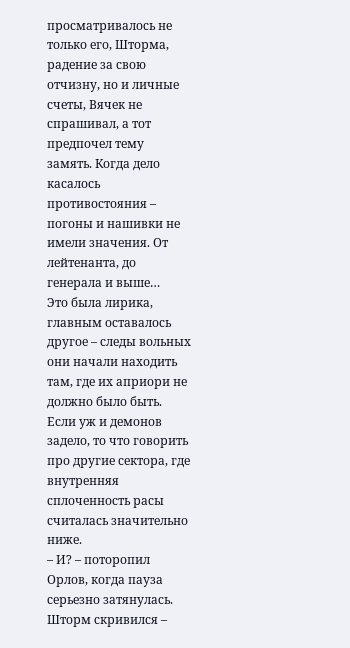просматривалось не только его, Шторма, радение за свою отчизну, но и личные счеты, Вячек не спрашивал, а тот предпочел тему замять. Когда дело касалось противостояния – погоны и нашивки не имели значения. От лейтенанта, до генерала и выше…
Это была лирика, главным оставалось другое – следы вольных они начали находить там, где их априори не должно было быть. Если уж и демонов задело, то что говорить про другие сектора, где внутренняя сплоченность расы считалась значительно ниже.
– И? – поторопил Орлов, когда пауза серьезно затянулась.
Шторм скривился –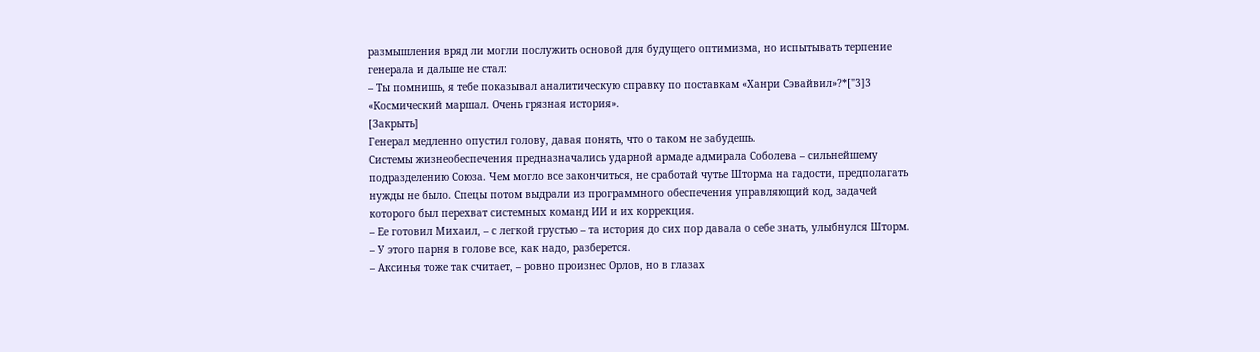размышления вряд ли могли послужить основой для будущего оптимизма, но испытывать терпение генерала и дальше не стал:
– Ты помнишь, я тебе показывал аналитическую справку по поставкам «Ханри Сэвайвил»?*["3]3
«Космический маршал. Очень грязная история».
[Закрыть]
Генерал медленно опустил голову, давая понять, что о таком не забудешь.
Системы жизнеобеспечения предназначались ударной армаде адмирала Соболева – сильнейшему подразделению Союза. Чем могло все закончиться, не сработай чутье Шторма на гадости, предполагать нужды не было. Спецы потом выдрали из программного обеспечения управляющий код, задачей которого был перехват системных команд ИИ и их коррекция.
– Ее готовил Михаил, – с легкой грустью – та история до сих пор давала о себе знать, улыбнулся Шторм. – У этого парня в голове все, как надо, разберется.
– Аксинья тоже так считает, – ровно произнес Орлов, но в глазах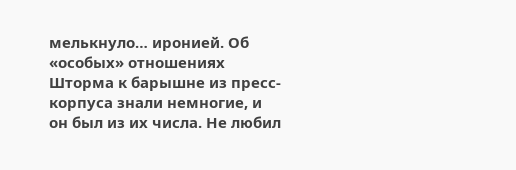мелькнуло… иронией. Об «особых» отношениях Шторма к барышне из пресс-корпуса знали немногие, и он был из их числа. Не любил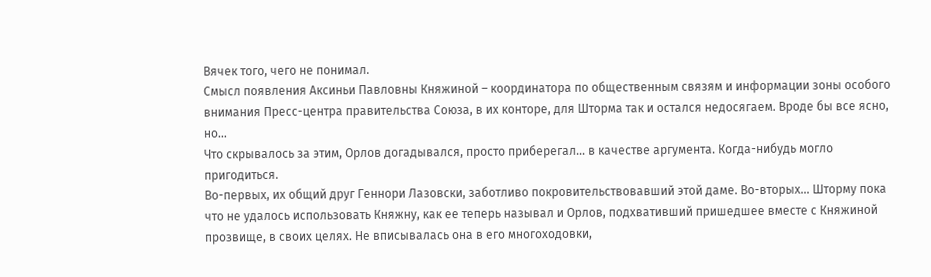Вячек того, чего не понимал.
Смысл появления Аксиньи Павловны Княжиной – координатора по общественным связям и информации зоны особого внимания Пресс-центра правительства Союза, в их конторе, для Шторма так и остался недосягаем. Вроде бы все ясно, но…
Что скрывалось за этим, Орлов догадывался, просто приберегал… в качестве аргумента. Когда-нибудь могло пригодиться.
Во-первых, их общий друг Геннори Лазовски, заботливо покровительствовавший этой даме. Во-вторых… Шторму пока что не удалось использовать Княжну, как ее теперь называл и Орлов, подхвативший пришедшее вместе с Княжиной прозвище, в своих целях. Не вписывалась она в его многоходовки,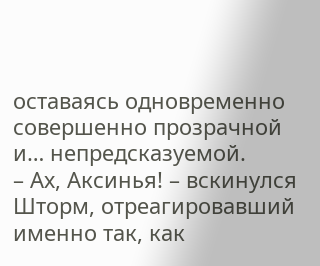оставаясь одновременно совершенно прозрачной и… непредсказуемой.
– Ах, Аксинья! – вскинулся Шторм, отреагировавший именно так, как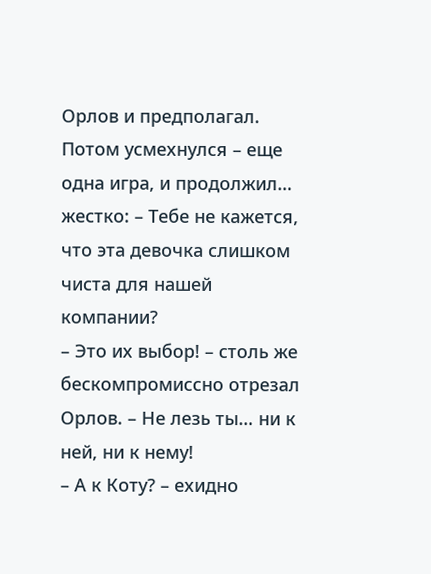Орлов и предполагал. Потом усмехнулся – еще одна игра, и продолжил… жестко: – Тебе не кажется, что эта девочка слишком чиста для нашей компании?
– Это их выбор! – столь же бескомпромиссно отрезал Орлов. – Не лезь ты… ни к ней, ни к нему!
– А к Коту? – ехидно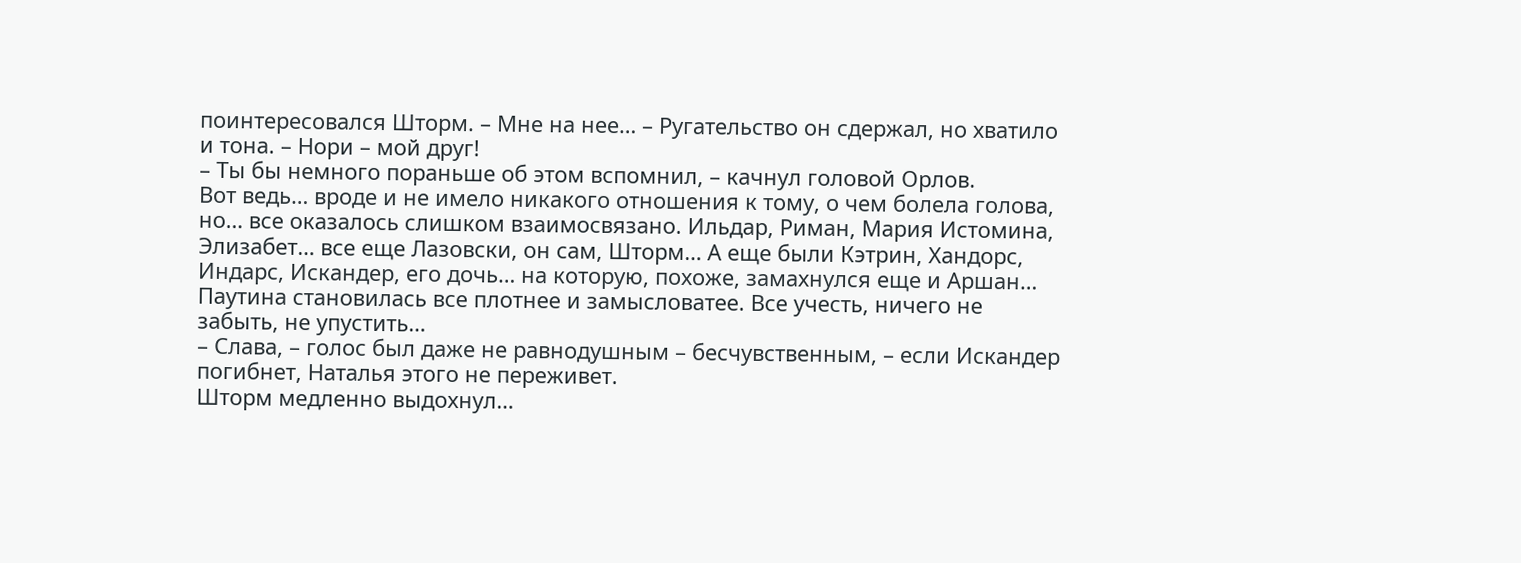поинтересовался Шторм. – Мне на нее… – Ругательство он сдержал, но хватило и тона. – Нори – мой друг!
– Ты бы немного пораньше об этом вспомнил, – качнул головой Орлов.
Вот ведь… вроде и не имело никакого отношения к тому, о чем болела голова, но… все оказалось слишком взаимосвязано. Ильдар, Риман, Мария Истомина, Элизабет… все еще Лазовски, он сам, Шторм… А еще были Кэтрин, Хандорс, Индарс, Искандер, его дочь… на которую, похоже, замахнулся еще и Аршан…
Паутина становилась все плотнее и замысловатее. Все учесть, ничего не забыть, не упустить…
– Слава, – голос был даже не равнодушным – бесчувственным, – если Искандер погибнет, Наталья этого не переживет.
Шторм медленно выдохнул…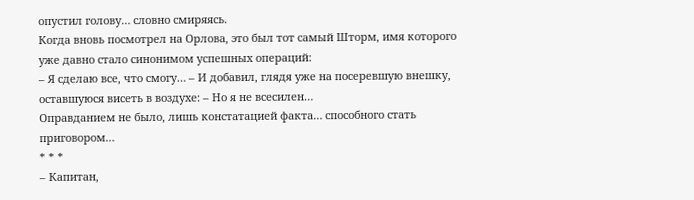опустил голову… словно смиряясь.
Когда вновь посмотрел на Орлова, это был тот самый Шторм, имя которого уже давно стало синонимом успешных операций:
– Я сделаю все, что смогу… – И добавил, глядя уже на посеревшую внешку, оставшуюся висеть в воздухе: – Но я не всесилен…
Оправданием не было, лишь констатацией факта… способного стать приговором…
* * *
– Капитан,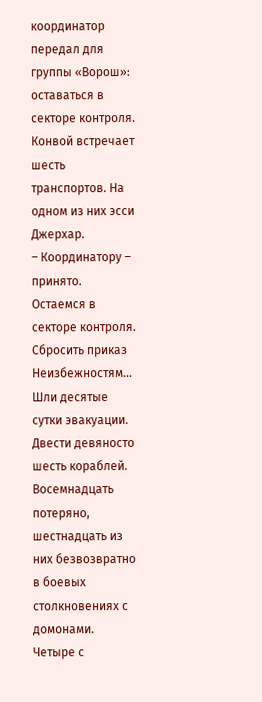координатор передал для группы «Ворош»: оставаться в секторе контроля. Конвой встречает шесть транспортов. На одном из них эсси Джерхар.
– Координатору – принято. Остаемся в секторе контроля. Сбросить приказ Неизбежностям…
Шли десятые сутки эвакуации.
Двести девяносто шесть кораблей. Восемнадцать потеряно, шестнадцать из них безвозвратно в боевых столкновениях с домонами.
Четыре с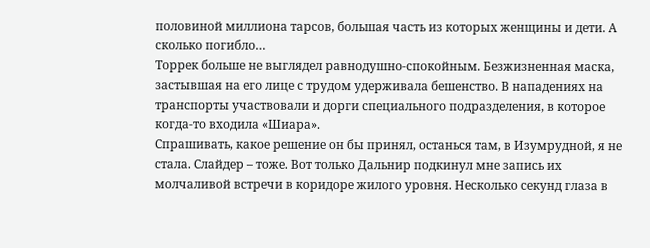половиной миллиона тарсов, большая часть из которых женщины и дети. А сколько погибло…
Торрек больше не выглядел равнодушно-спокойным. Безжизненная маска, застывшая на его лице с трудом удерживала бешенство. В нападениях на транспорты участвовали и дорги специального подразделения, в которое когда-то входила «Шиара».
Спрашивать, какое решение он бы принял, останься там, в Изумрудной, я не стала. Слайдер – тоже. Вот только Дальнир подкинул мне запись их молчаливой встречи в коридоре жилого уровня. Несколько секунд глаза в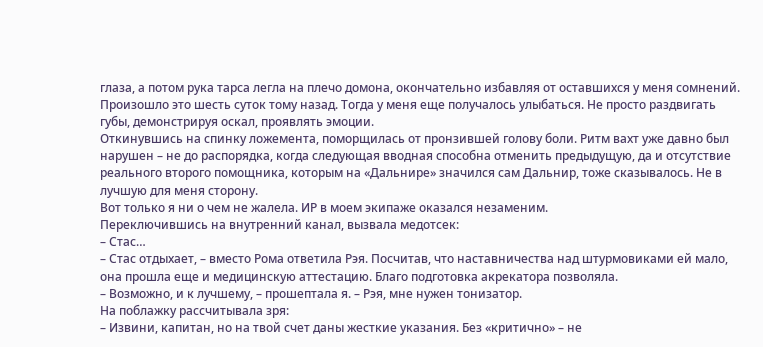глаза, а потом рука тарса легла на плечо домона, окончательно избавляя от оставшихся у меня сомнений.
Произошло это шесть суток тому назад. Тогда у меня еще получалось улыбаться. Не просто раздвигать губы, демонстрируя оскал, проявлять эмоции.
Откинувшись на спинку ложемента, поморщилась от пронзившей голову боли. Ритм вахт уже давно был нарушен – не до распорядка, когда следующая вводная способна отменить предыдущую, да и отсутствие реального второго помощника, которым на «Дальнире» значился сам Дальнир, тоже сказывалось. Не в лучшую для меня сторону.
Вот только я ни о чем не жалела. ИР в моем экипаже оказался незаменим.
Переключившись на внутренний канал, вызвала медотсек:
– Стас…
– Стас отдыхает, – вместо Рома ответила Рэя. Посчитав, что наставничества над штурмовиками ей мало, она прошла еще и медицинскую аттестацию. Благо подготовка акрекатора позволяла.
– Возможно, и к лучшему, – прошептала я. – Рэя, мне нужен тонизатор.
На поблажку рассчитывала зря:
– Извини, капитан, но на твой счет даны жесткие указания. Без «критично» – не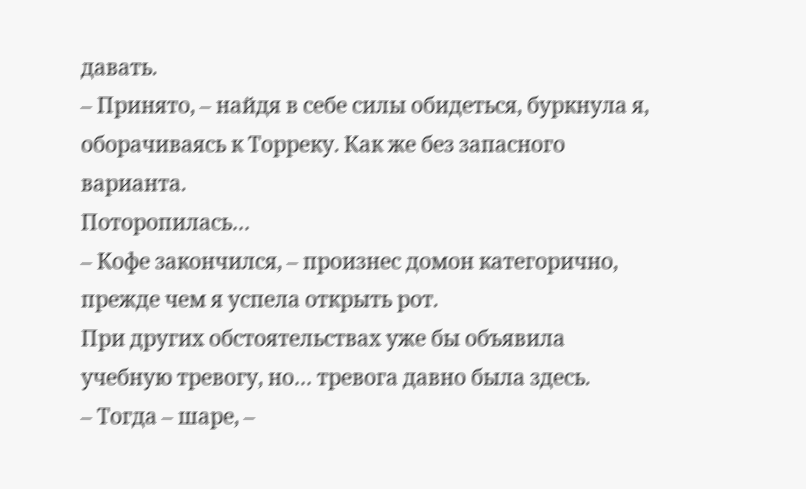давать.
– Принято, – найдя в себе силы обидеться, буркнула я, оборачиваясь к Торреку. Как же без запасного варианта.
Поторопилась…
– Кофе закончился, – произнес домон категорично, прежде чем я успела открыть рот.
При других обстоятельствах уже бы объявила учебную тревогу, но… тревога давно была здесь.
– Тогда – шаре, –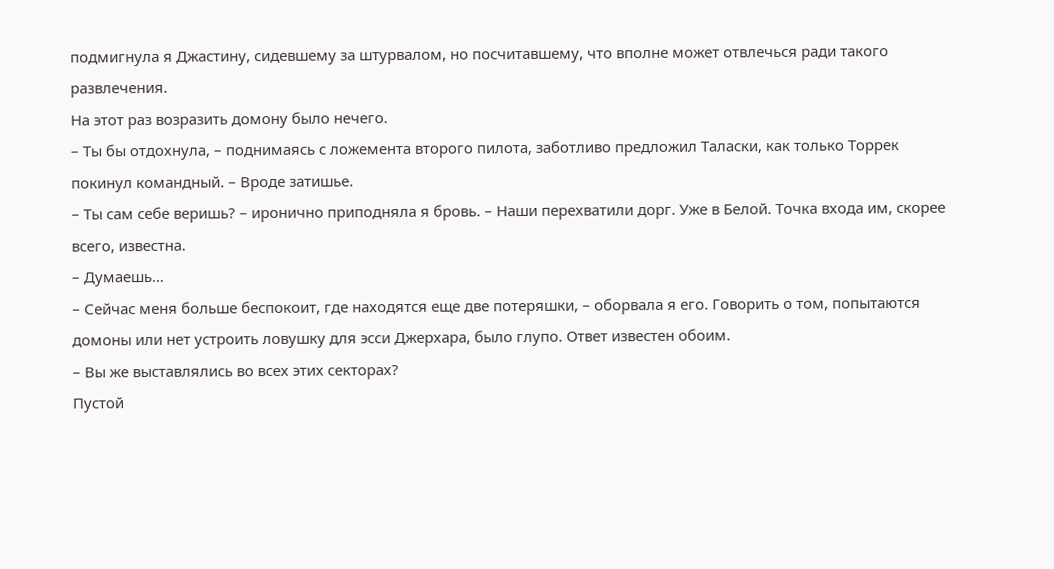подмигнула я Джастину, сидевшему за штурвалом, но посчитавшему, что вполне может отвлечься ради такого развлечения.
На этот раз возразить домону было нечего.
– Ты бы отдохнула, – поднимаясь с ложемента второго пилота, заботливо предложил Таласки, как только Торрек покинул командный. – Вроде затишье.
– Ты сам себе веришь? – иронично приподняла я бровь. – Наши перехватили дорг. Уже в Белой. Точка входа им, скорее всего, известна.
– Думаешь…
– Сейчас меня больше беспокоит, где находятся еще две потеряшки, – оборвала я его. Говорить о том, попытаются домоны или нет устроить ловушку для эсси Джерхара, было глупо. Ответ известен обоим.
– Вы же выставлялись во всех этих секторах?
Пустой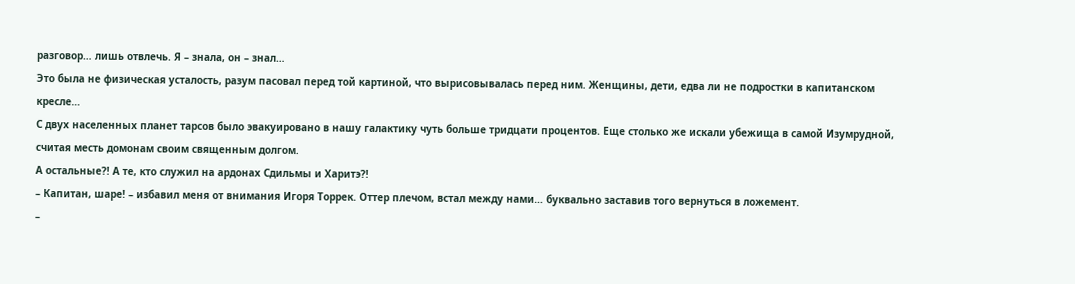разговор… лишь отвлечь. Я – знала, он – знал…
Это была не физическая усталость, разум пасовал перед той картиной, что вырисовывалась перед ним. Женщины, дети, едва ли не подростки в капитанском кресле…
С двух населенных планет тарсов было эвакуировано в нашу галактику чуть больше тридцати процентов. Еще столько же искали убежища в самой Изумрудной, считая месть домонам своим священным долгом.
А остальные?! А те, кто служил на ардонах Сдильмы и Харитэ?!
– Капитан, шаре! – избавил меня от внимания Игоря Торрек. Оттер плечом, встал между нами… буквально заставив того вернуться в ложемент.
–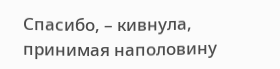Спасибо, – кивнула, принимая наполовину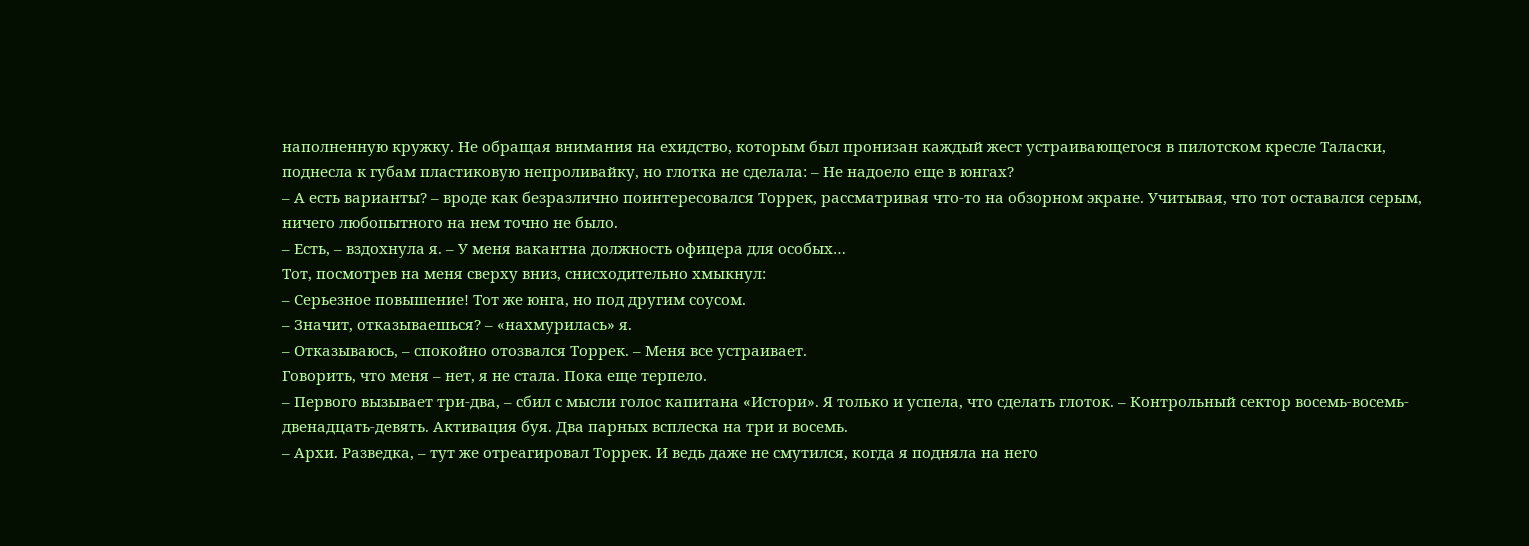наполненную кружку. Не обращая внимания на ехидство, которым был пронизан каждый жест устраивающегося в пилотском кресле Таласки, поднесла к губам пластиковую непроливайку, но глотка не сделала: – Не надоело еще в юнгах?
– А есть варианты? – вроде как безразлично поинтересовался Торрек, рассматривая что-то на обзорном экране. Учитывая, что тот оставался серым, ничего любопытного на нем точно не было.
– Есть, – вздохнула я. – У меня вакантна должность офицера для особых…
Тот, посмотрев на меня сверху вниз, снисходительно хмыкнул:
– Серьезное повышение! Тот же юнга, но под другим соусом.
– Значит, отказываешься? – «нахмурилась» я.
– Отказываюсь, – спокойно отозвался Торрек. – Меня все устраивает.
Говорить, что меня – нет, я не стала. Пока еще терпело.
– Первого вызывает три-два, – сбил с мысли голос капитана «Истори». Я только и успела, что сделать глоток. – Контрольный сектор восемь-восемь-двенадцать-девять. Активация буя. Два парных всплеска на три и восемь.
– Архи. Разведка, – тут же отреагировал Торрек. И ведь даже не смутился, когда я подняла на него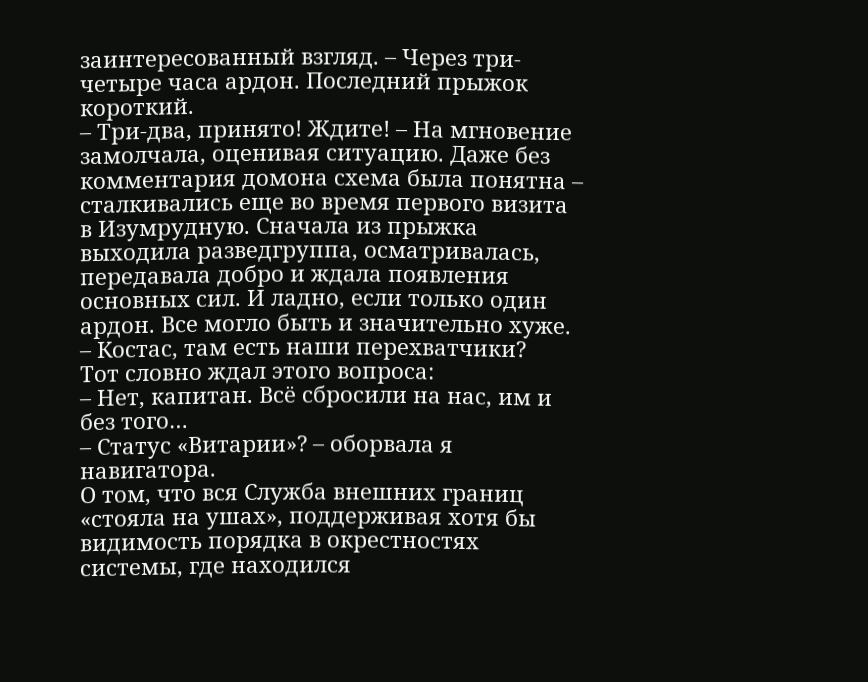заинтересованный взгляд. – Через три-четыре часа ардон. Последний прыжок короткий.
– Три-два, принято! Ждите! – На мгновение замолчала, оценивая ситуацию. Даже без комментария домона схема была понятна – сталкивались еще во время первого визита в Изумрудную. Сначала из прыжка выходила разведгруппа, осматривалась, передавала добро и ждала появления основных сил. И ладно, если только один ардон. Все могло быть и значительно хуже. – Костас, там есть наши перехватчики?
Тот словно ждал этого вопроса:
– Нет, капитан. Всё сбросили на нас, им и без того…
– Статус «Витарии»? – оборвала я навигатора.
О том, что вся Служба внешних границ «стояла на ушах», поддерживая хотя бы видимость порядка в окрестностях системы, где находился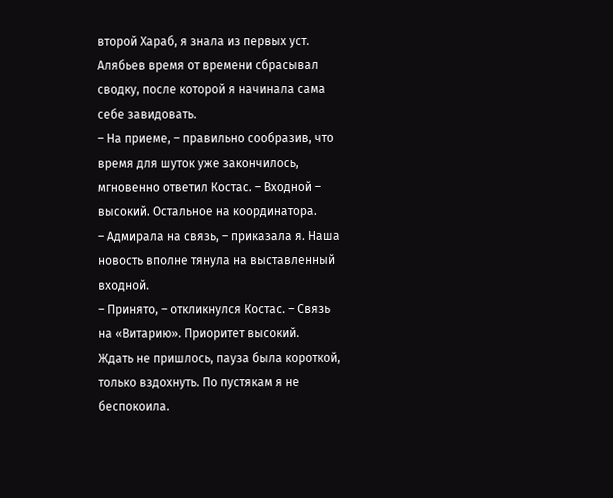второй Хараб, я знала из первых уст. Алябьев время от времени сбрасывал сводку, после которой я начинала сама себе завидовать.
– На приеме, – правильно сообразив, что время для шуток уже закончилось, мгновенно ответил Костас. – Входной – высокий. Остальное на координатора.
– Адмирала на связь, – приказала я. Наша новость вполне тянула на выставленный входной.
– Принято, – откликнулся Костас. – Связь на «Витарию». Приоритет высокий.
Ждать не пришлось, пауза была короткой, только вздохнуть. По пустякам я не беспокоила.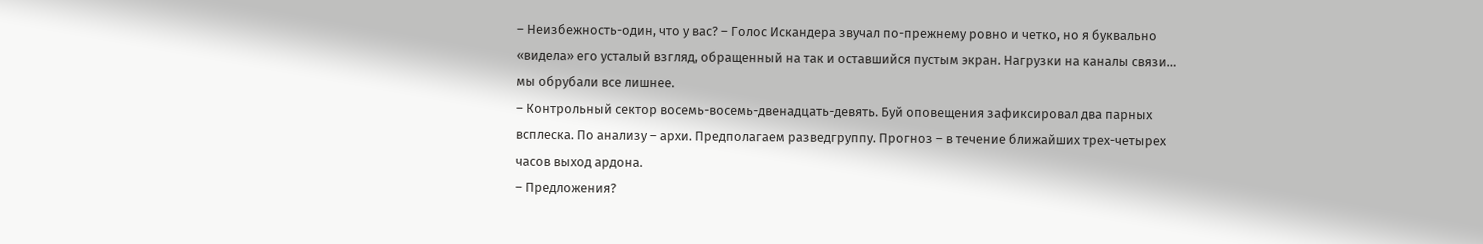– Неизбежность-один, что у вас? – Голос Искандера звучал по-прежнему ровно и четко, но я буквально «видела» его усталый взгляд, обращенный на так и оставшийся пустым экран. Нагрузки на каналы связи… мы обрубали все лишнее.
– Контрольный сектор восемь-восемь-двенадцать-девять. Буй оповещения зафиксировал два парных всплеска. По анализу – архи. Предполагаем разведгруппу. Прогноз – в течение ближайших трех-четырех часов выход ардона.
– Предложения?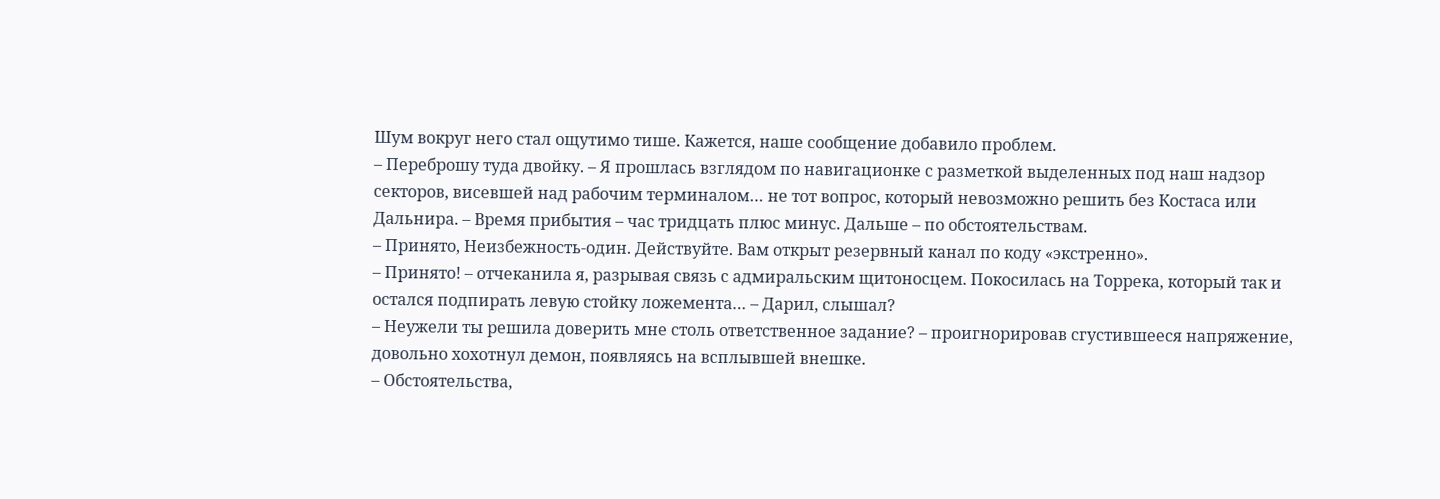Шум вокруг него стал ощутимо тише. Кажется, наше сообщение добавило проблем.
– Переброшу туда двойку. – Я прошлась взглядом по навигационке с разметкой выделенных под наш надзор секторов, висевшей над рабочим терминалом… не тот вопрос, который невозможно решить без Костаса или Дальнира. – Время прибытия – час тридцать плюс минус. Дальше – по обстоятельствам.
– Принято, Неизбежность-один. Действуйте. Вам открыт резервный канал по коду «экстренно».
– Принято! – отчеканила я, разрывая связь с адмиральским щитоносцем. Покосилась на Торрека, который так и остался подпирать левую стойку ложемента… – Дарил, слышал?
– Неужели ты решила доверить мне столь ответственное задание? – проигнорировав сгустившееся напряжение, довольно хохотнул демон, появляясь на всплывшей внешке.
– Обстоятельства,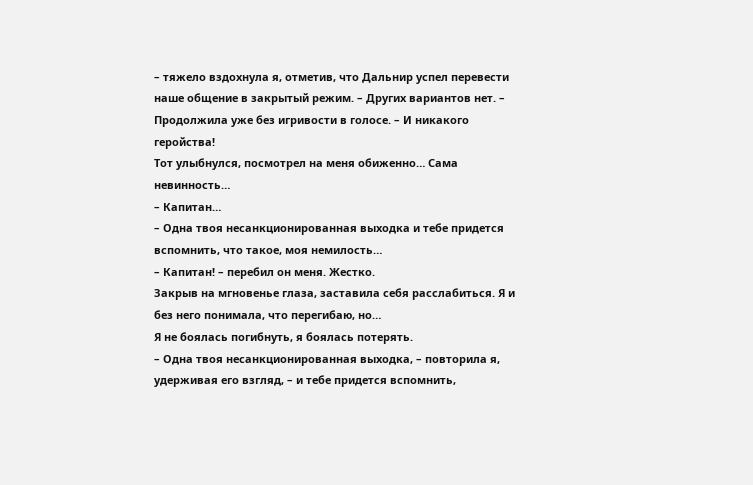– тяжело вздохнула я, отметив, что Дальнир успел перевести наше общение в закрытый режим. – Других вариантов нет. – Продолжила уже без игривости в голосе. – И никакого геройства!
Тот улыбнулся, посмотрел на меня обиженно… Сама невинность…
– Капитан…
– Одна твоя несанкционированная выходка и тебе придется вспомнить, что такое, моя немилость…
– Капитан! – перебил он меня. Жестко.
Закрыв на мгновенье глаза, заставила себя расслабиться. Я и без него понимала, что перегибаю, но…
Я не боялась погибнуть, я боялась потерять.
– Одна твоя несанкционированная выходка, – повторила я, удерживая его взгляд, – и тебе придется вспомнить,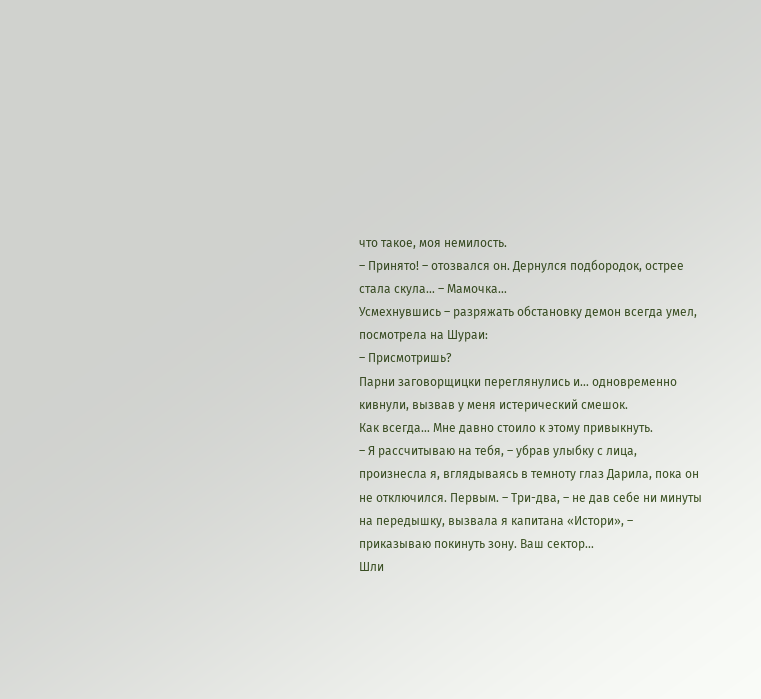что такое, моя немилость.
– Принято! – отозвался он. Дернулся подбородок, острее стала скула… – Мамочка…
Усмехнувшись – разряжать обстановку демон всегда умел, посмотрела на Шураи:
– Присмотришь?
Парни заговорщицки переглянулись и… одновременно кивнули, вызвав у меня истерический смешок.
Как всегда… Мне давно стоило к этому привыкнуть.
– Я рассчитываю на тебя, – убрав улыбку с лица, произнесла я, вглядываясь в темноту глаз Дарила, пока он не отключился. Первым. – Три-два, – не дав себе ни минуты на передышку, вызвала я капитана «Истори», – приказываю покинуть зону. Ваш сектор…
Шли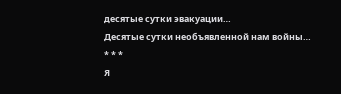десятые сутки эвакуации…
Десятые сутки необъявленной нам войны…
* * *
Я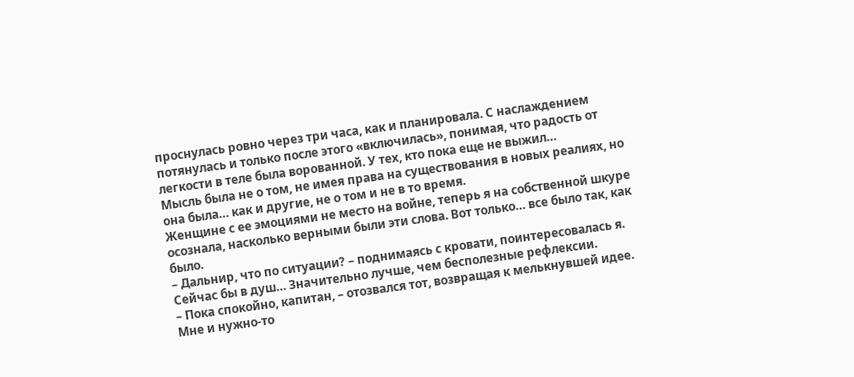проснулась ровно через три часа, как и планировала. С наслаждением потянулась и только после этого «включилась», понимая, что радость от легкости в теле была ворованной. У тех, кто пока еще не выжил…
Мысль была не о том, не имея права на существования в новых реалиях, но она была… как и другие, не о том и не в то время.
Женщине с ее эмоциями не место на войне, теперь я на собственной шкуре осознала, насколько верными были эти слова. Вот только… все было так, как было.
– Дальнир, что по ситуации? – поднимаясь с кровати, поинтересовалась я. Сейчас бы в душ… Значительно лучше, чем бесполезные рефлексии.
– Пока спокойно, капитан, – отозвался тот, возвращая к мелькнувшей идее. Мне и нужно-то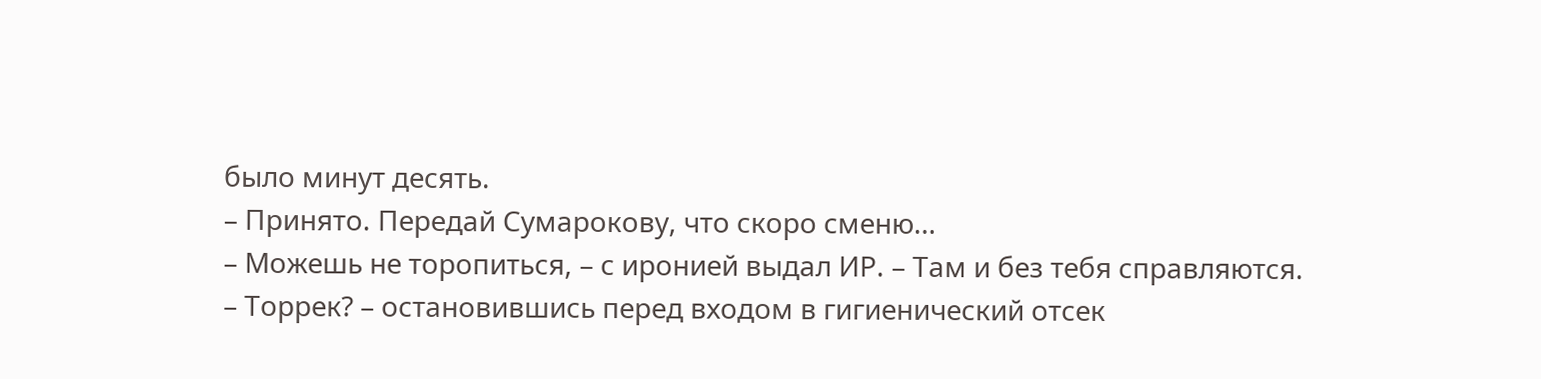было минут десять.
– Принято. Передай Сумарокову, что скоро сменю…
– Можешь не торопиться, – с иронией выдал ИР. – Там и без тебя справляются.
– Торрек? – остановившись перед входом в гигиенический отсек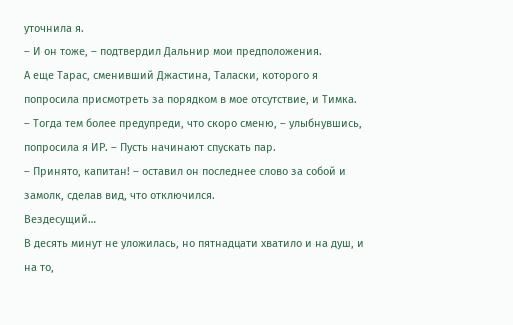уточнила я.
– И он тоже, – подтвердил Дальнир мои предположения.
А еще Тарас, сменивший Джастина, Таласки, которого я попросила присмотреть за порядком в мое отсутствие, и Тимка.
– Тогда тем более предупреди, что скоро сменю, – улыбнувшись, попросила я ИР. – Пусть начинают спускать пар.
– Принято, капитан! – оставил он последнее слово за собой и замолк, сделав вид, что отключился.
Вездесущий…
В десять минут не уложилась, но пятнадцати хватило и на душ, и на то,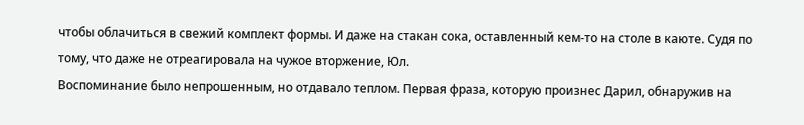чтобы облачиться в свежий комплект формы. И даже на стакан сока, оставленный кем-то на столе в каюте. Судя по тому, что даже не отреагировала на чужое вторжение, Юл.
Воспоминание было непрошенным, но отдавало теплом. Первая фраза, которую произнес Дарил, обнаружив на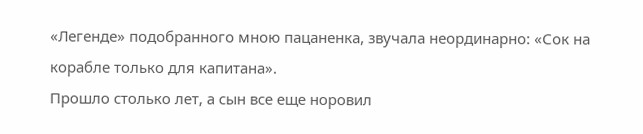«Легенде» подобранного мною пацаненка, звучала неординарно: «Сок на корабле только для капитана».
Прошло столько лет, а сын все еще норовил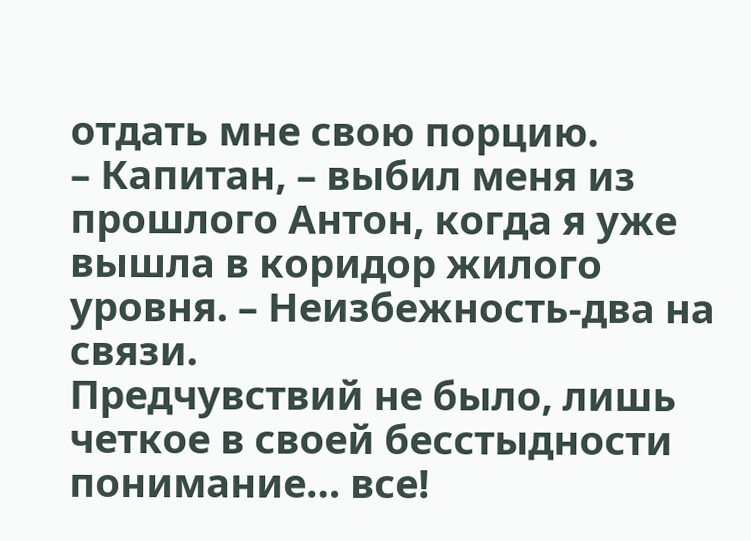отдать мне свою порцию.
– Капитан, – выбил меня из прошлого Антон, когда я уже вышла в коридор жилого уровня. – Неизбежность-два на связи.
Предчувствий не было, лишь четкое в своей бесстыдности понимание… все!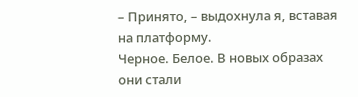– Принято, – выдохнула я, вставая на платформу.
Черное. Белое. В новых образах они стали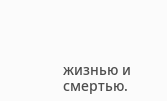жизнью и смертью.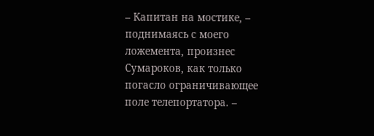– Капитан на мостике, – поднимаясь с моего ложемента, произнес Сумароков, как только погасло ограничивающее поле телепортатора. –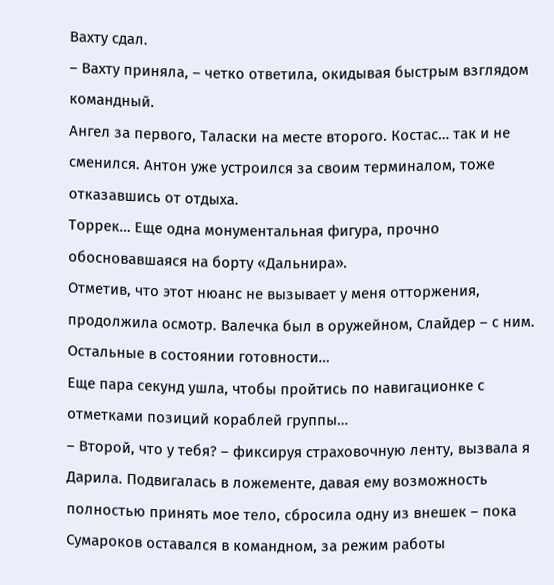Вахту сдал.
– Вахту приняла, – четко ответила, окидывая быстрым взглядом командный.
Ангел за первого, Таласки на месте второго. Костас… так и не сменился. Антон уже устроился за своим терминалом, тоже отказавшись от отдыха.
Торрек… Еще одна монументальная фигура, прочно обосновавшаяся на борту «Дальнира».
Отметив, что этот нюанс не вызывает у меня отторжения, продолжила осмотр. Валечка был в оружейном, Слайдер – с ним. Остальные в состоянии готовности…
Еще пара секунд ушла, чтобы пройтись по навигационке с отметками позиций кораблей группы…
– Второй, что у тебя? – фиксируя страховочную ленту, вызвала я Дарила. Подвигалась в ложементе, давая ему возможность полностью принять мое тело, сбросила одну из внешек – пока Сумароков оставался в командном, за режим работы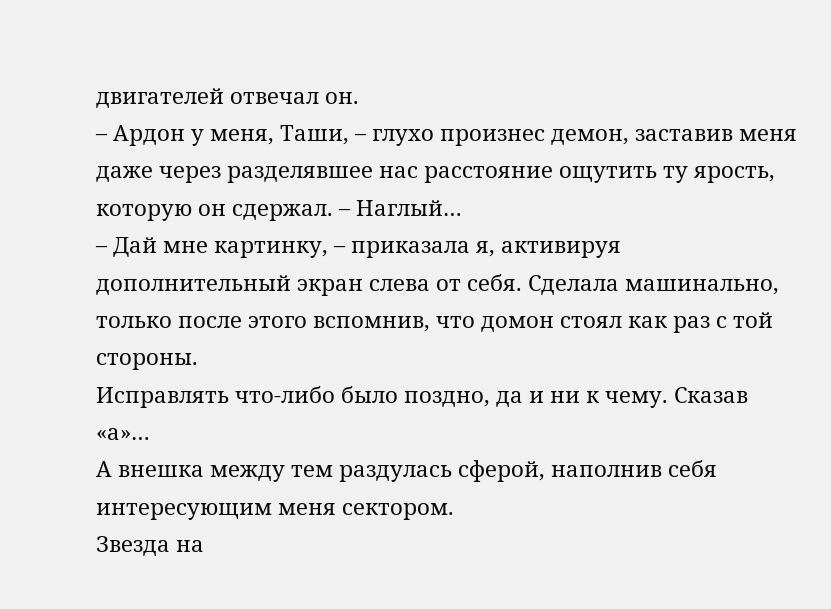двигателей отвечал он.
– Ардон у меня, Таши, – глухо произнес демон, заставив меня даже через разделявшее нас расстояние ощутить ту ярость, которую он сдержал. – Наглый…
– Дай мне картинку, – приказала я, активируя дополнительный экран слева от себя. Сделала машинально, только после этого вспомнив, что домон стоял как раз с той стороны.
Исправлять что-либо было поздно, да и ни к чему. Сказав «а»…
А внешка между тем раздулась сферой, наполнив себя интересующим меня сектором.
Звезда на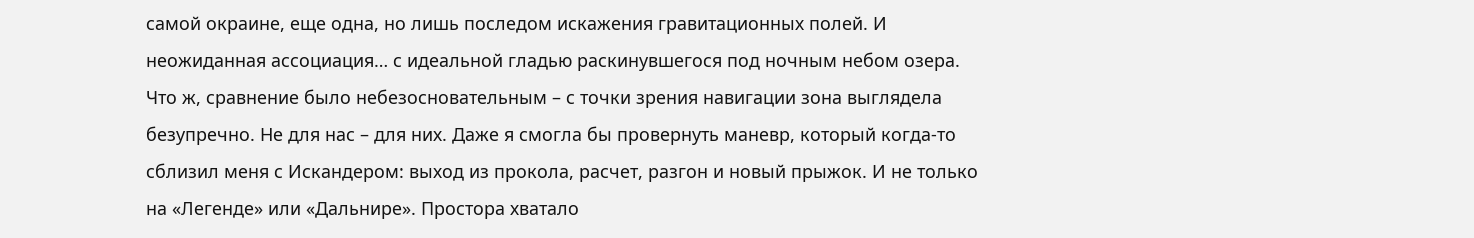самой окраине, еще одна, но лишь последом искажения гравитационных полей. И неожиданная ассоциация… с идеальной гладью раскинувшегося под ночным небом озера.
Что ж, сравнение было небезосновательным – с точки зрения навигации зона выглядела безупречно. Не для нас – для них. Даже я смогла бы провернуть маневр, который когда-то сблизил меня с Искандером: выход из прокола, расчет, разгон и новый прыжок. И не только на «Легенде» или «Дальнире». Простора хватало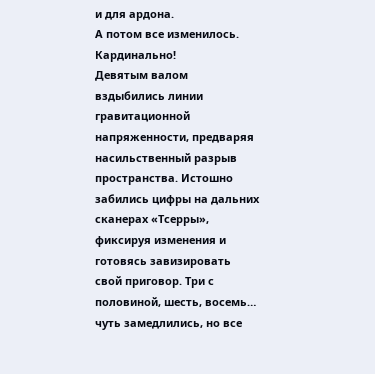и для ардона.
А потом все изменилось. Кардинально!
Девятым валом вздыбились линии гравитационной напряженности, предваряя насильственный разрыв пространства. Истошно забились цифры на дальних сканерах «Тсерры», фиксируя изменения и готовясь завизировать свой приговор. Три с половиной, шесть, восемь… чуть замедлились, но все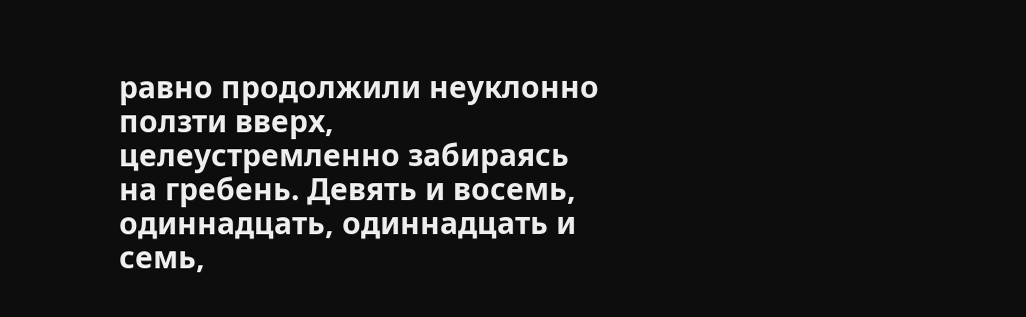равно продолжили неуклонно ползти вверх, целеустремленно забираясь на гребень. Девять и восемь, одиннадцать, одиннадцать и семь,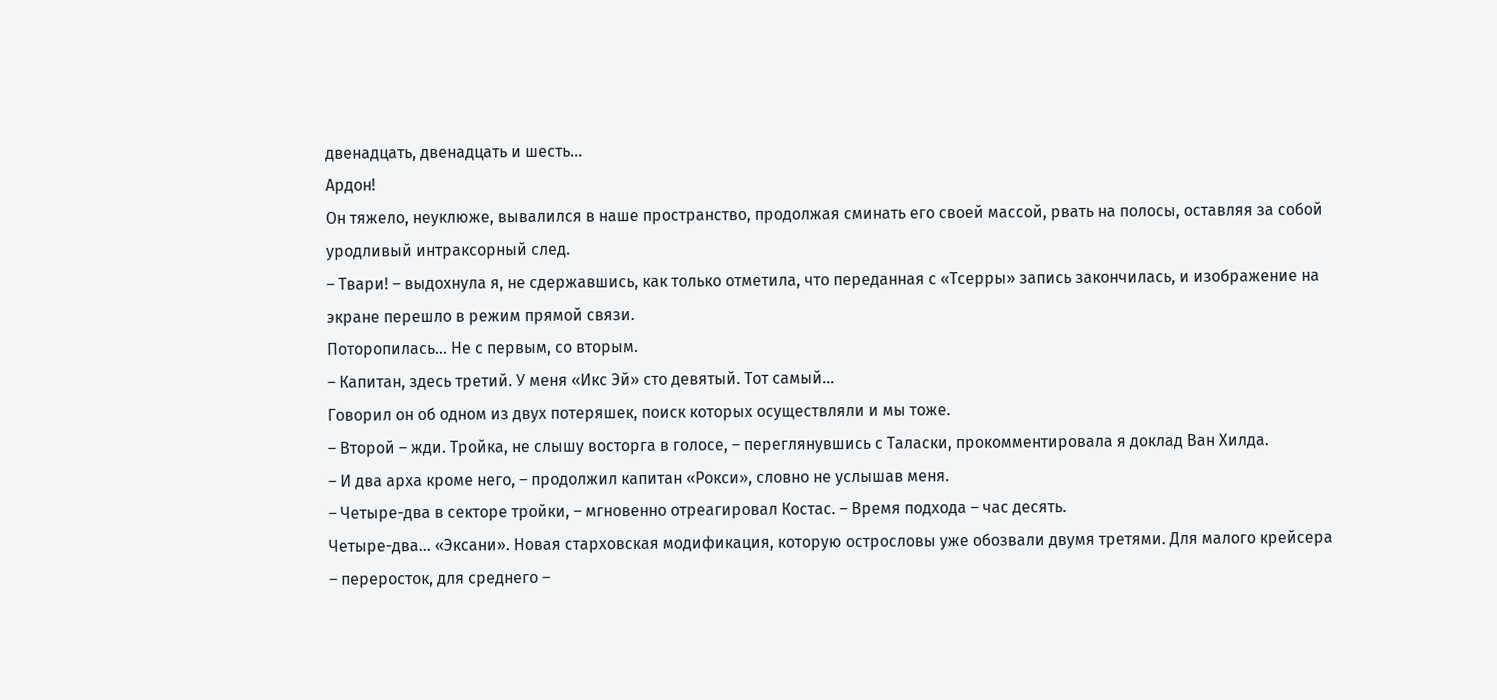двенадцать, двенадцать и шесть…
Ардон!
Он тяжело, неуклюже, вывалился в наше пространство, продолжая сминать его своей массой, рвать на полосы, оставляя за собой уродливый интраксорный след.
– Твари! – выдохнула я, не сдержавшись, как только отметила, что переданная с «Тсерры» запись закончилась, и изображение на экране перешло в режим прямой связи.
Поторопилась… Не с первым, со вторым.
– Капитан, здесь третий. У меня «Икс Эй» сто девятый. Тот самый…
Говорил он об одном из двух потеряшек, поиск которых осуществляли и мы тоже.
– Второй – жди. Тройка, не слышу восторга в голосе, – переглянувшись с Таласки, прокомментировала я доклад Ван Хилда.
– И два арха кроме него, – продолжил капитан «Рокси», словно не услышав меня.
– Четыре-два в секторе тройки, – мгновенно отреагировал Костас. – Время подхода – час десять.
Четыре-два… «Эксани». Новая старховская модификация, которую острословы уже обозвали двумя третями. Для малого крейсера – переросток, для среднего –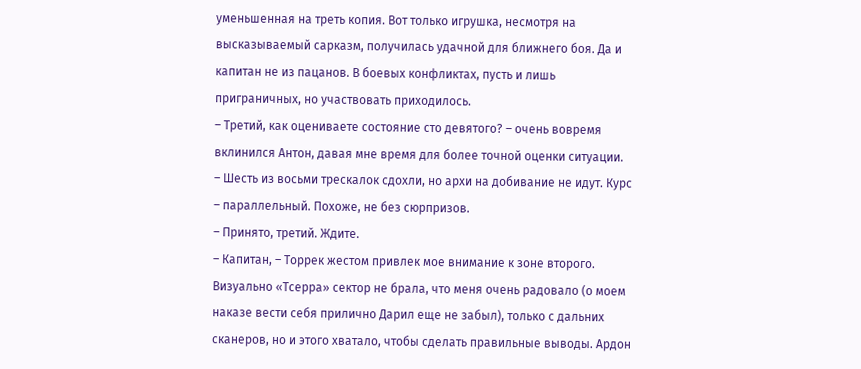уменьшенная на треть копия. Вот только игрушка, несмотря на высказываемый сарказм, получилась удачной для ближнего боя. Да и капитан не из пацанов. В боевых конфликтах, пусть и лишь приграничных, но участвовать приходилось.
– Третий, как оцениваете состояние сто девятого? – очень вовремя вклинился Антон, давая мне время для более точной оценки ситуации.
– Шесть из восьми трескалок сдохли, но архи на добивание не идут. Курс – параллельный. Похоже, не без сюрпризов.
– Принято, третий. Ждите.
– Капитан, – Торрек жестом привлек мое внимание к зоне второго.
Визуально «Тсерра» сектор не брала, что меня очень радовало (о моем наказе вести себя прилично Дарил еще не забыл), только с дальних сканеров, но и этого хватало, чтобы сделать правильные выводы. Ардон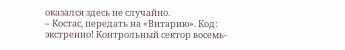оказался здесь не случайно.
– Костас, передать на «Витарию». Код: экстренно! Контрольный сектор восемь-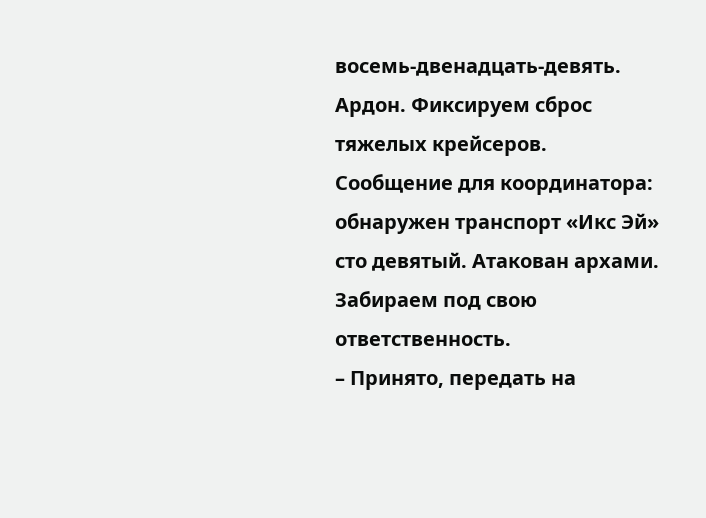восемь-двенадцать-девять. Ардон. Фиксируем сброс тяжелых крейсеров. Сообщение для координатора: обнаружен транспорт «Икс Эй» сто девятый. Атакован архами. Забираем под свою ответственность.
– Принято, передать на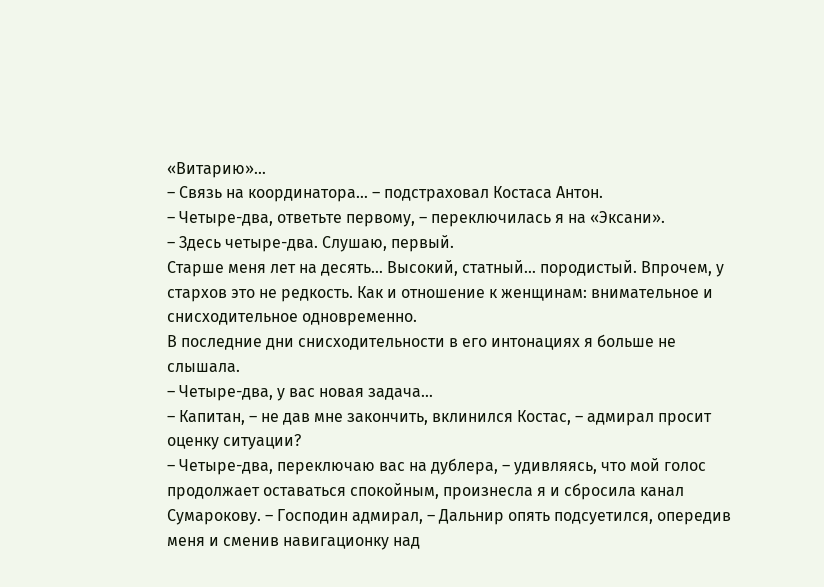«Витарию»…
– Связь на координатора… – подстраховал Костаса Антон.
– Четыре-два, ответьте первому, – переключилась я на «Эксани».
– Здесь четыре-два. Слушаю, первый.
Старше меня лет на десять… Высокий, статный… породистый. Впрочем, у стархов это не редкость. Как и отношение к женщинам: внимательное и снисходительное одновременно.
В последние дни снисходительности в его интонациях я больше не слышала.
– Четыре-два, у вас новая задача…
– Капитан, – не дав мне закончить, вклинился Костас, – адмирал просит оценку ситуации?
– Четыре-два, переключаю вас на дублера, – удивляясь, что мой голос продолжает оставаться спокойным, произнесла я и сбросила канал Сумарокову. – Господин адмирал, – Дальнир опять подсуетился, опередив меня и сменив навигационку над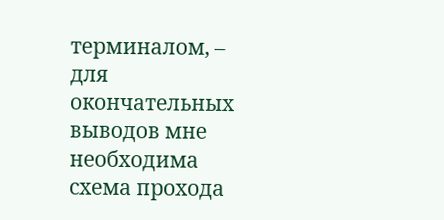терминалом, – для окончательных выводов мне необходима схема прохода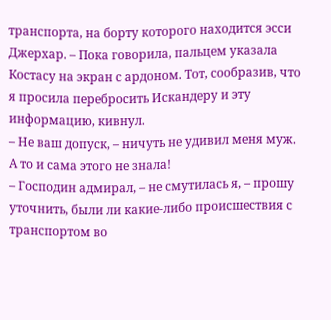транспорта, на борту которого находится эсси Джерхар. – Пока говорила, пальцем указала Костасу на экран с ардоном. Тот, сообразив, что я просила перебросить Искандеру и эту информацию, кивнул.
– Не ваш допуск, – ничуть не удивил меня муж. А то и сама этого не знала!
– Господин адмирал, – не смутилась я, – прошу уточнить, были ли какие-либо происшествия с транспортом во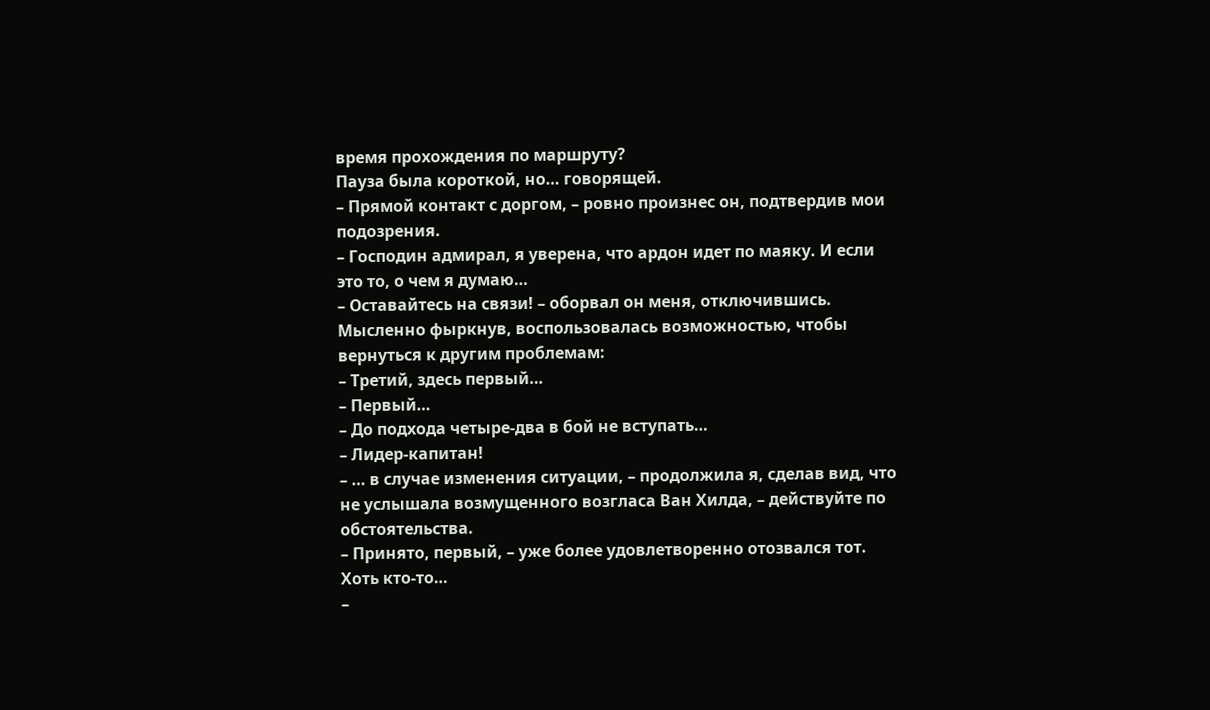время прохождения по маршруту?
Пауза была короткой, но… говорящей.
– Прямой контакт с доргом, – ровно произнес он, подтвердив мои подозрения.
– Господин адмирал, я уверена, что ардон идет по маяку. И если это то, о чем я думаю…
– Оставайтесь на связи! – оборвал он меня, отключившись.
Мысленно фыркнув, воспользовалась возможностью, чтобы вернуться к другим проблемам:
– Третий, здесь первый…
– Первый…
– До подхода четыре-два в бой не вступать…
– Лидер-капитан!
– … в случае изменения ситуации, – продолжила я, сделав вид, что не услышала возмущенного возгласа Ван Хилда, – действуйте по обстоятельства.
– Принято, первый, – уже более удовлетворенно отозвался тот.
Хоть кто-то…
–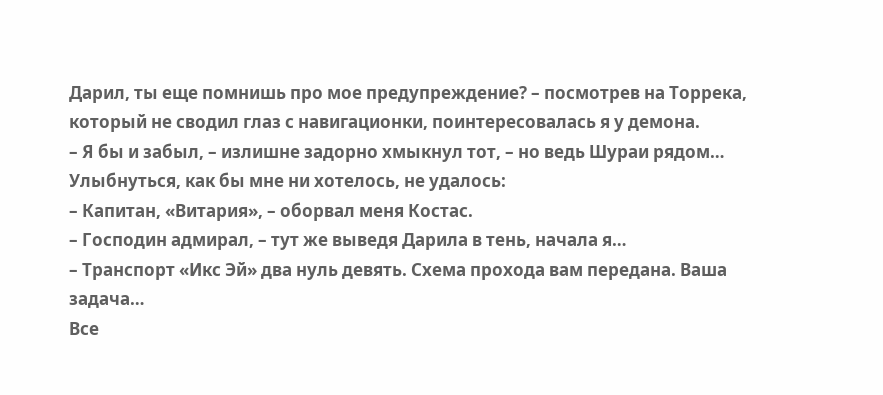Дарил, ты еще помнишь про мое предупреждение? – посмотрев на Торрека, который не сводил глаз с навигационки, поинтересовалась я у демона.
– Я бы и забыл, – излишне задорно хмыкнул тот, – но ведь Шураи рядом…
Улыбнуться, как бы мне ни хотелось, не удалось:
– Капитан, «Витария», – оборвал меня Костас.
– Господин адмирал, – тут же выведя Дарила в тень, начала я…
– Транспорт «Икс Эй» два нуль девять. Схема прохода вам передана. Ваша задача…
Все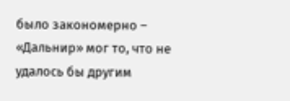было закономерно – «Дальнир» мог то, что не удалось бы другим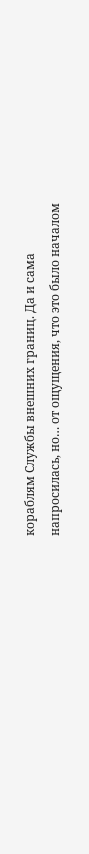кораблям Службы внешних границ. Да и сама напросилась, но… от ощущения, что это было началом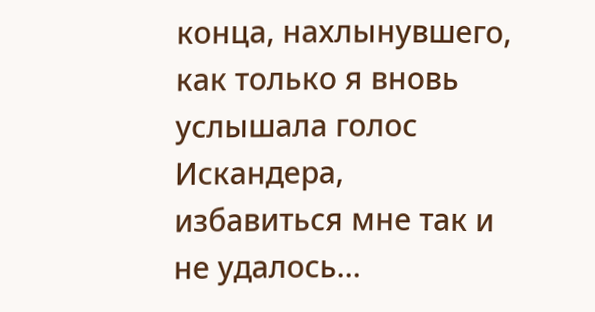конца, нахлынувшего, как только я вновь услышала голос Искандера, избавиться мне так и не удалось…